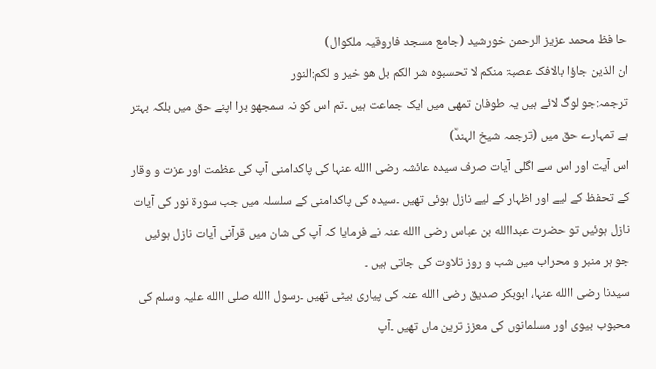حا فظ محمد عزیز الرحمن خورشید (جامع مسجد فاروقیہ ملکوال)
ان الذین جاؤا بالافک عصبۃ منکم لا تحسبوہ شر الکم بل ھو خیر و لکم:النور
ترجمہ:جو لوگ لائے ہیں یہ طوفان تمھی میں ایک جماعت ہیں ۔تم اس کو نہ سمجھو برا اپنے حق میں بلکہ بہتر ہے تمہارے حق میں (ترجمہ شیخ الہندؒ)
اس آیت اور اس سے اگلی آیات صرف سیدہ عائشہ رضی االله عنہا کی پاکدامنی آپ کی عظمت اور عزت و وقار کے تحفظ کے لیے اور اظہار کے لیے نازل ہوئی تھیں ۔سیدہ کی پاکدامنی کے سلسلہ میں جب سورۃ نور کی آیات نازل ہوئیں تو حضرت عبداالله بن عباس رضی االله عنہ نے فرمایا کہ آپ کی شان میں قرآنی آیات نازل ہوئیں جو ہر منبر و محراب میں شب و روز تلاوت کی جاتی ہیں ۔
سیدنا رضی االله عنہا، ابوبکر صدیق رضی االله عنہ کی پیاری بیٹی تھیں ۔رسول االله صلی االله علیہ وسلم کی محبوب بیوی اور مسلمانوں کی معزز ترین ماں تھیں ۔آپ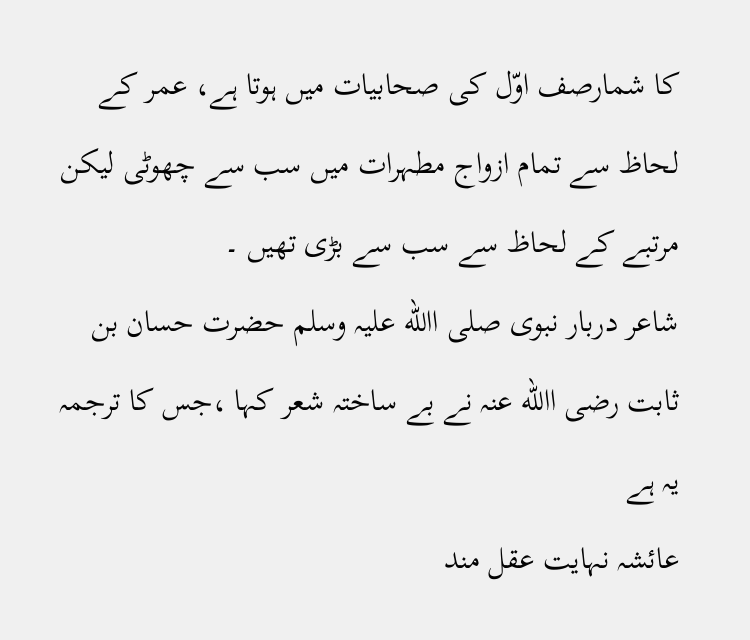کا شمارصف اوّل کی صحابیات میں ہوتا ہے، عمر کے لحاظ سے تمام ازواج مطہرات میں سب سے چھوٹی لیکن مرتبے کے لحاظ سے سب سے بڑی تھیں ۔
شاعر دربار نبوی صلی االله علیہ وسلم حضرت حسان بن ثابت رضی االله عنہ نے بے ساختہ شعر کہا ،جس کا ترجمہ یہ ہے
عائشہ نہایت عقل مند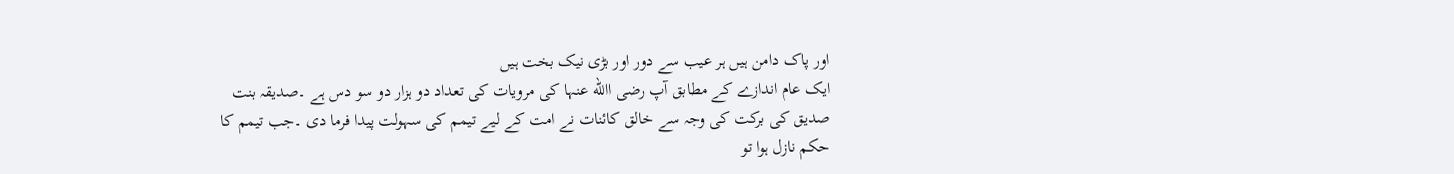اور پاک دامن ہیں ہر عیب سے دور اور بڑی نیک بخت ہیں
ایک عام اندازے کے مطابق آپ رضی االله عنہا کی مرویات کی تعداد دو ہزار دو سو دس ہے ۔صدیقہ بنت صدیق کی برکت کی وجہ سے خالق کائنات نے امت کے لیے تیمم کی سہولت پیدا فرما دی ۔جب تیمم کا حکم نازل ہوا تو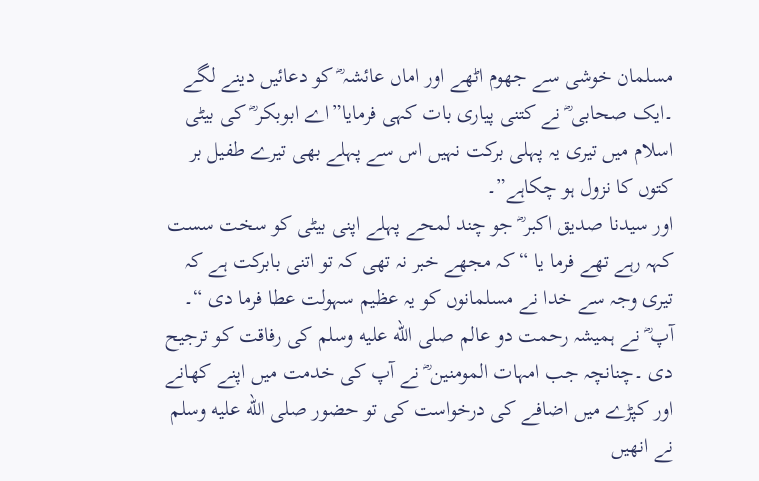مسلمان خوشی سے جھوم اٹھے اور اماں عائشہ ؓ کو دعائیں دینے لگے ۔ایک صحابی ؓ نے کتنی پیاری بات کہی فرمایا”اے ابوبکر ؓ کی بیٹی اسلام میں تیری یہ پہلی برکت نہیں اس سے پہلے بھی تیرے طفیل بر کتوں کا نزول ہو چکاہے”۔
اور سیدنا صدیق اکبر ؓ جو چند لمحے پہلے اپنی بیٹی کو سخت سست کہہ رہے تھے فرما یا “کہ مجھے خبر نہ تھی کہ تو اتنی بابرکت ہے کہ تیری وجہ سے خدا نے مسلمانوں کو یہ عظیم سہولت عطا فرما دی “۔
آپ ؓ نے ہمیشہ رحمت دو عالم صلى الله عليه وسلم کی رفاقت کو ترجیح دی ۔چنانچہ جب امہات المومنین ؓ نے آپ کی خدمت میں اپنے کھانے اور کپڑے میں اضافے کی درخواست کی تو حضور صلى الله عليه وسلم نے انھیں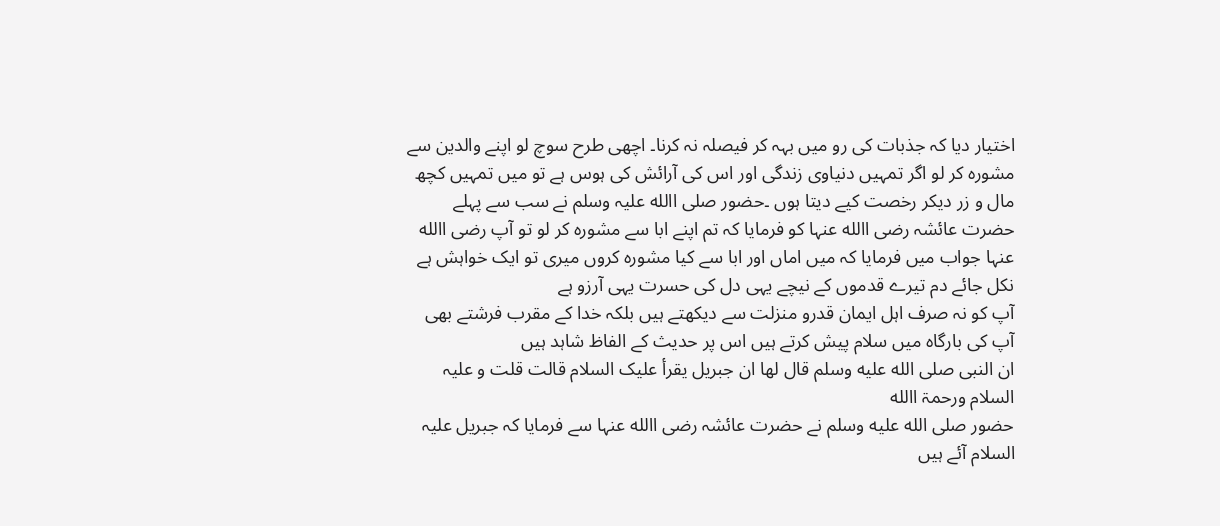اختیار دیا کہ جذبات کی رو میں بہہ کر فیصلہ نہ کرنا۔ اچھی طرح سوچ لو اپنے والدین سے مشورہ کر لو اگر تمہیں دنیاوی زندگی اور اس کی آرائش کی ہوس ہے تو میں تمہیں کچھ مال و زر دیکر رخصت کیے دیتا ہوں ۔حضور صلی االله علیہ وسلم نے سب سے پہلے حضرت عائشہ رضی االله عنہا کو فرمایا کہ تم اپنے ابا سے مشورہ کر لو تو آپ رضی االله عنہا جواب میں فرمایا کہ میں اماں اور ابا سے کیا مشورہ کروں میری تو ایک خواہش ہے
نکل جائے دم تیرے قدموں کے نیچے یہی دل کی حسرت یہی آرزو ہے
آپ کو نہ صرف اہل ایمان قدرو منزلت سے دیکھتے ہیں بلکہ خدا کے مقرب فرشتے بھی آپ کی بارگاہ میں سلام پیش کرتے ہیں اس پر حدیث کے الفاظ شاہد ہیں
ان النبی صلى الله عليه وسلم قال لھا ان جبریل یقرأ علیک السلام قالت قلت و علیہ السلام ورحمۃ االله
حضور صلى الله عليه وسلم نے حضرت عائشہ رضی االله عنہا سے فرمایا کہ جبریل علیہ السلام آئے ہیں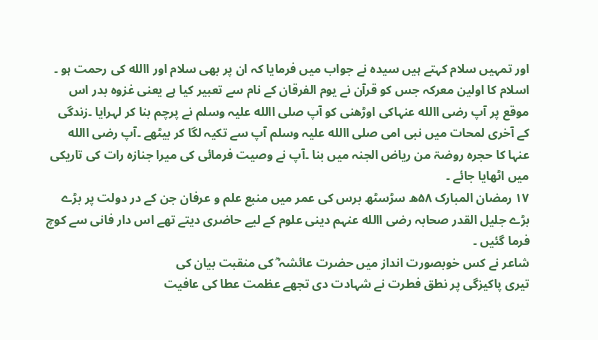اور تمہیں سلام کہتے ہیں سیدہ نے جواب میں فرمایا کہ ان پر بھی سلام اور االله کی رحمت ہو ۔
اسلام کا اولین معرکہ جس کو قرآن نے یوم الفرقان کے نام سے تعبیر کیا ہے یعنی غزوہ بدر اس موقع پر آپ رضی االله عنہاکی اوڑھنی کو آپ صلی االله علیہ وسلم نے پرچم بنا کر لہرایا ۔زندگی کے آخری لمحات میں نبی امی صلی االله علیہ وسلم آپ سے تکیہ لگا کر بیٹھے ۔آپ رضی االله عنہا کا حجرہ روضۃ من ریاض الجنہ میں بنا ۔آپ نے وصیت فرمائی کی میرا جنازہ رات کی تاریکی میں اٹھایا جائے ۔
۱۷ رمضان المبارک ۵۸ھ سڑسٹھ برس کی عمر میں منبع علم و عرفان جن کے در دولت پر بڑے بڑے جلیل القدر صحابہ رضی االله عنہم دینی علوم کے لیے حاضری دیتے تھے اس دار فانی سے کوچ فرما گئیں ۔
شاعر نے کس خوبصورت انداز میں حضرت عائشہ ؓ کی منقبت بیان کی
تیری پاکیزگی پر نطق فطرت نے شہادت دی تجھے عظمت عطا کی عافیت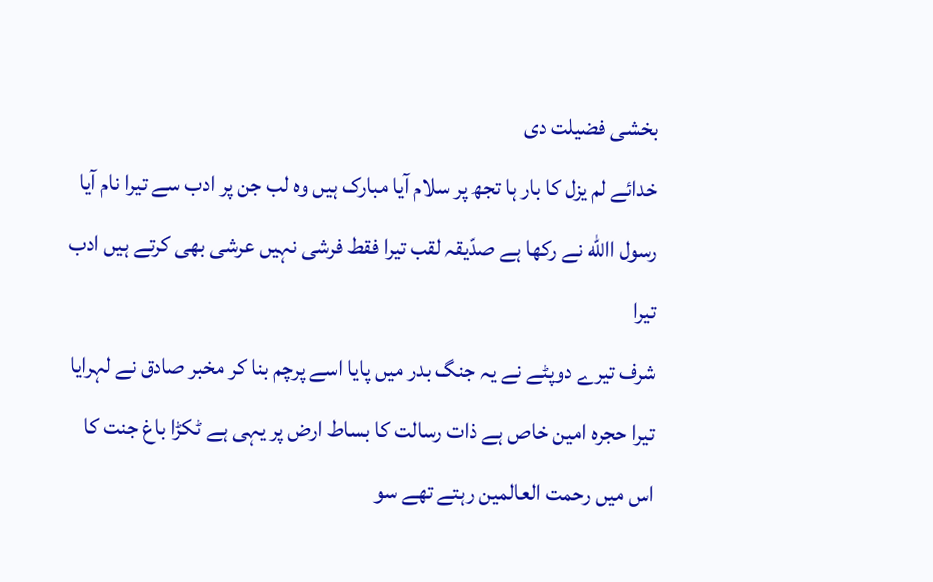بخشی فضیلت دی
خدائے لم یزل کا بار ہا تجھ پر سلام آیا مبارک ہیں وہ لب جن پر ادب سے تیرا نام آیا
رسول االله نے رکھا ہے صدّیقہ لقب تیرا فقط فرشی نہیں عرشی بھی کرتے ہیں ادب تیرا
شرف تیرے دوپٹے نے یہ جنگ بدر میں پایا اسے پرچم بنا کر مخبر صادق نے لہرایا
تیرا حجرہ امین خاص ہے ذات رسالت کا بساط ارض پر یہی ہے ٹکڑا باغ جنت کا
اس میں رحمت العالمین رہتے تھے سو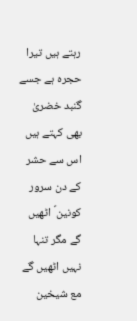رہتے ہیں تیرا حجرہ ہے جسے گنبد خضریٰ بھی کہتے ہیں
اس سے حشر کے دن سرور کونین ؐ اٹھیں گے مگر تنہا نہیں اٹھیں گے مع شیخین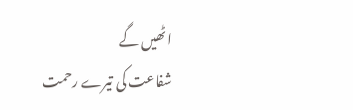اٹھیں گے
شفاعت کی تیرے رحمت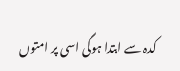کدہ سے ابتدا ہوگی اسی پر امتوں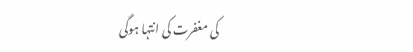کی مغفرت کی انتہا ہوگی